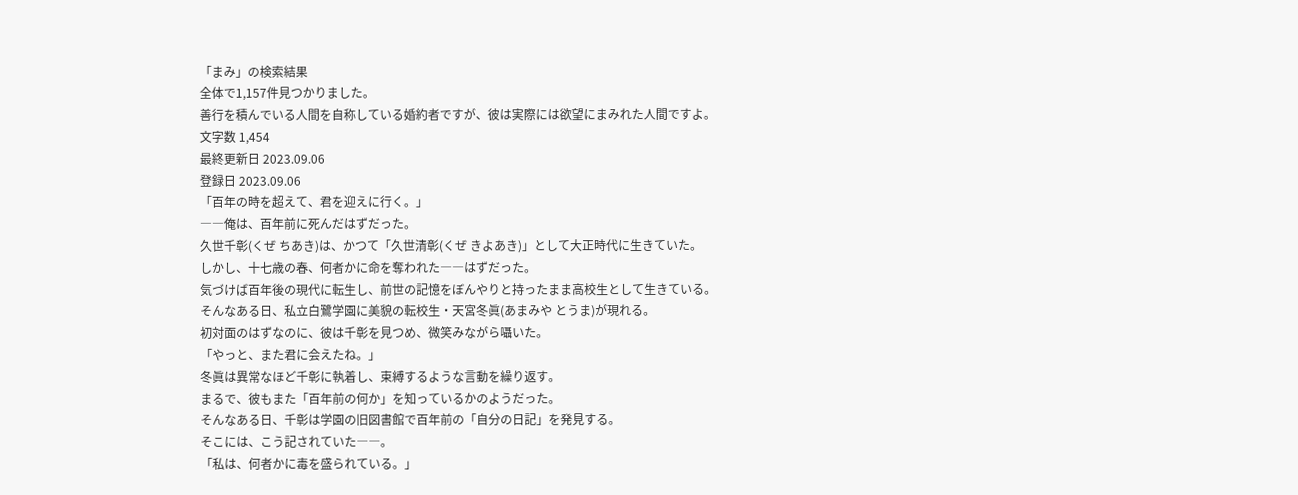「まみ」の検索結果
全体で1,157件見つかりました。
善行を積んでいる人間を自称している婚約者ですが、彼は実際には欲望にまみれた人間ですよ。
文字数 1,454
最終更新日 2023.09.06
登録日 2023.09.06
「百年の時を超えて、君を迎えに行く。」
――俺は、百年前に死んだはずだった。
久世千彰(くぜ ちあき)は、かつて「久世清彰(くぜ きよあき)」として大正時代に生きていた。
しかし、十七歳の春、何者かに命を奪われた――はずだった。
気づけば百年後の現代に転生し、前世の記憶をぼんやりと持ったまま高校生として生きている。
そんなある日、私立白鷺学園に美貌の転校生・天宮冬眞(あまみや とうま)が現れる。
初対面のはずなのに、彼は千彰を見つめ、微笑みながら囁いた。
「やっと、また君に会えたね。」
冬眞は異常なほど千彰に執着し、束縛するような言動を繰り返す。
まるで、彼もまた「百年前の何か」を知っているかのようだった。
そんなある日、千彰は学園の旧図書館で百年前の「自分の日記」を発見する。
そこには、こう記されていた――。
「私は、何者かに毒を盛られている。」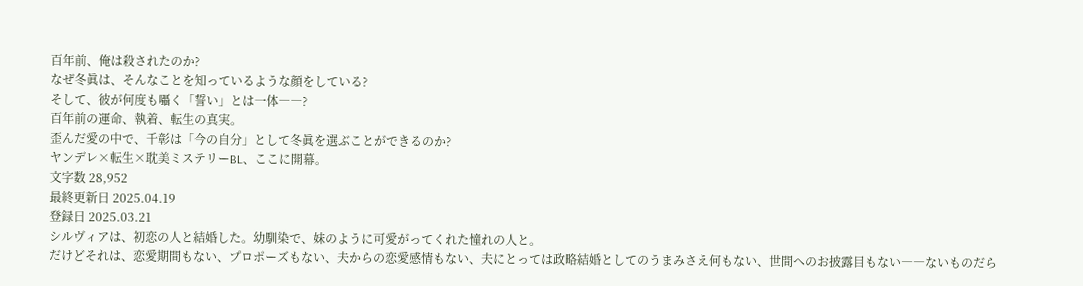百年前、俺は殺されたのか?
なぜ冬眞は、そんなことを知っているような顔をしている?
そして、彼が何度も囁く「誓い」とは一体――?
百年前の運命、執着、転生の真実。
歪んだ愛の中で、千彰は「今の自分」として冬眞を選ぶことができるのか?
ヤンデレ×転生×耽美ミステリーBL、ここに開幕。
文字数 28,952
最終更新日 2025.04.19
登録日 2025.03.21
シルヴィアは、初恋の人と結婚した。幼馴染で、妹のように可愛がってくれた憧れの人と。
だけどそれは、恋愛期間もない、プロポーズもない、夫からの恋愛感情もない、夫にとっては政略結婚としてのうまみさえ何もない、世間へのお披露目もない――ないものだら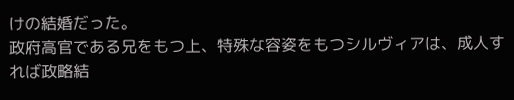けの結婚だった。
政府高官である兄をもつ上、特殊な容姿をもつシルヴィアは、成人すれば政略結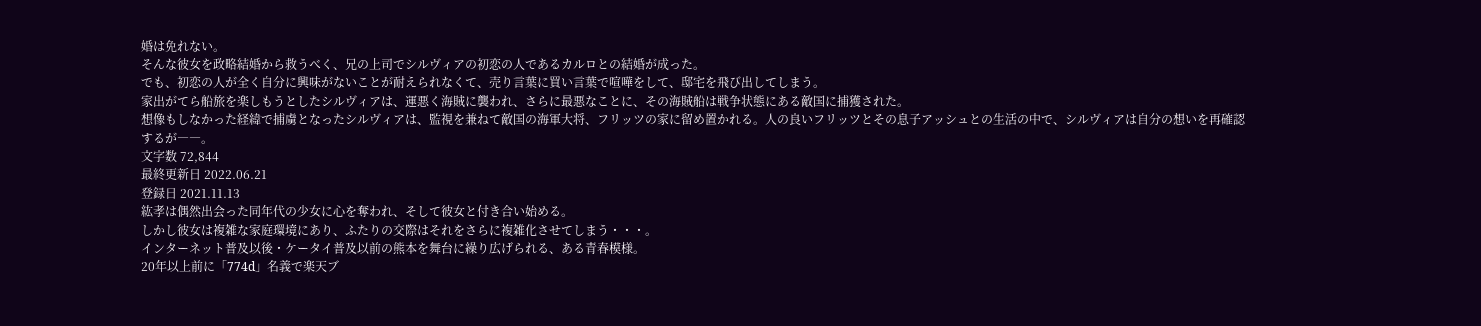婚は免れない。
そんな彼女を政略結婚から救うべく、兄の上司でシルヴィアの初恋の人であるカルロとの結婚が成った。
でも、初恋の人が全く自分に興味がないことが耐えられなくて、売り言葉に買い言葉で喧嘩をして、邸宅を飛び出してしまう。
家出がてら船旅を楽しもうとしたシルヴィアは、運悪く海賊に襲われ、さらに最悪なことに、その海賊船は戦争状態にある敵国に捕獲された。
想像もしなかった経緯で捕虜となったシルヴィアは、監視を兼ねて敵国の海軍大将、フリッツの家に留め置かれる。人の良いフリッツとその息子アッシュとの生活の中で、シルヴィアは自分の想いを再確認するが――。
文字数 72,844
最終更新日 2022.06.21
登録日 2021.11.13
紘孝は偶然出会った同年代の少女に心を奪われ、そして彼女と付き合い始める。
しかし彼女は複雑な家庭環境にあり、ふたりの交際はそれをさらに複雑化させてしまう・・・。
インターネット普及以後・ケータイ普及以前の熊本を舞台に繰り広げられる、ある青春模様。
20年以上前に「774d」名義で楽天ブ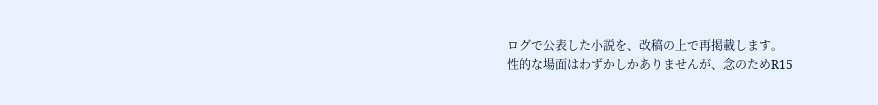ログで公表した小説を、改稿の上で再掲載します。
性的な場面はわずかしかありませんが、念のためR15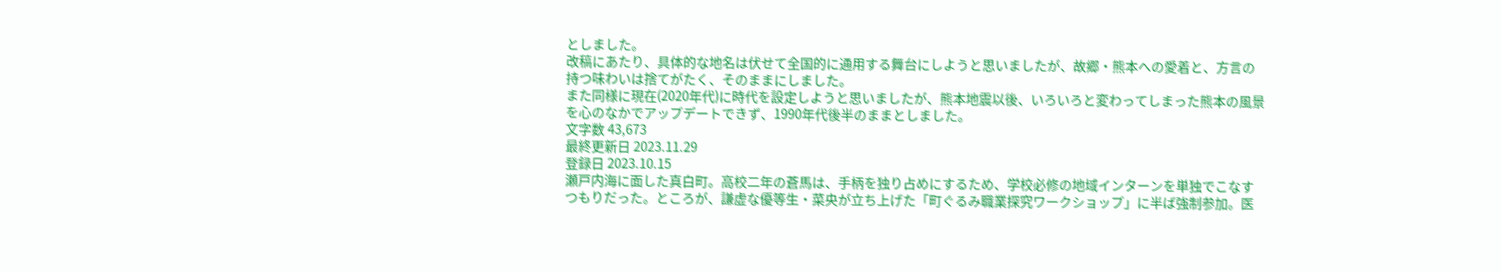としました。
改稿にあたり、具体的な地名は伏せて全国的に通用する舞台にしようと思いましたが、故郷・熊本への愛着と、方言の持つ味わいは捨てがたく、そのままにしました。
また同様に現在(2020年代)に時代を設定しようと思いましたが、熊本地震以後、いろいろと変わってしまった熊本の風景を心のなかでアップデートできず、1990年代後半のままとしました。
文字数 43,673
最終更新日 2023.11.29
登録日 2023.10.15
瀬戸内海に面した真白町。高校二年の蒼馬は、手柄を独り占めにするため、学校必修の地域インターンを単独でこなすつもりだった。ところが、謙虚な優等生・菜央が立ち上げた「町ぐるみ職業探究ワークショップ」に半ば強制参加。医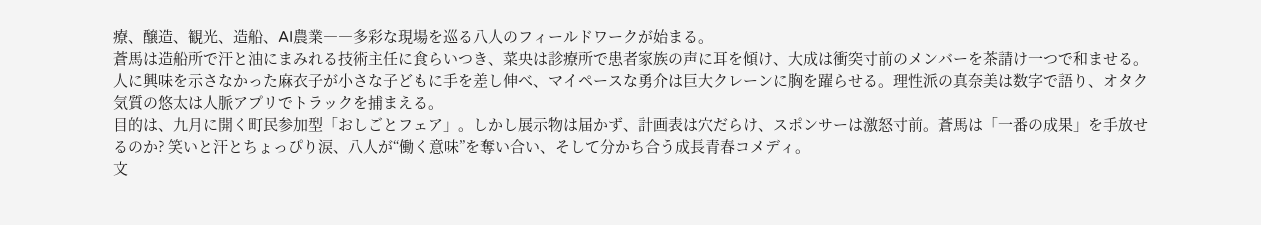療、醸造、観光、造船、AI農業――多彩な現場を巡る八人のフィールドワークが始まる。
蒼馬は造船所で汗と油にまみれる技術主任に食らいつき、菜央は診療所で患者家族の声に耳を傾け、大成は衝突寸前のメンバーを茶請け一つで和ませる。人に興味を示さなかった麻衣子が小さな子どもに手を差し伸べ、マイペースな勇介は巨大クレーンに胸を躍らせる。理性派の真奈美は数字で語り、オタク気質の悠太は人脈アプリでトラックを捕まえる。
目的は、九月に開く町民参加型「おしごとフェア」。しかし展示物は届かず、計画表は穴だらけ、スポンサーは激怒寸前。蒼馬は「一番の成果」を手放せるのか? 笑いと汗とちょっぴり涙、八人が“働く意味”を奪い合い、そして分かち合う成長青春コメディ。
文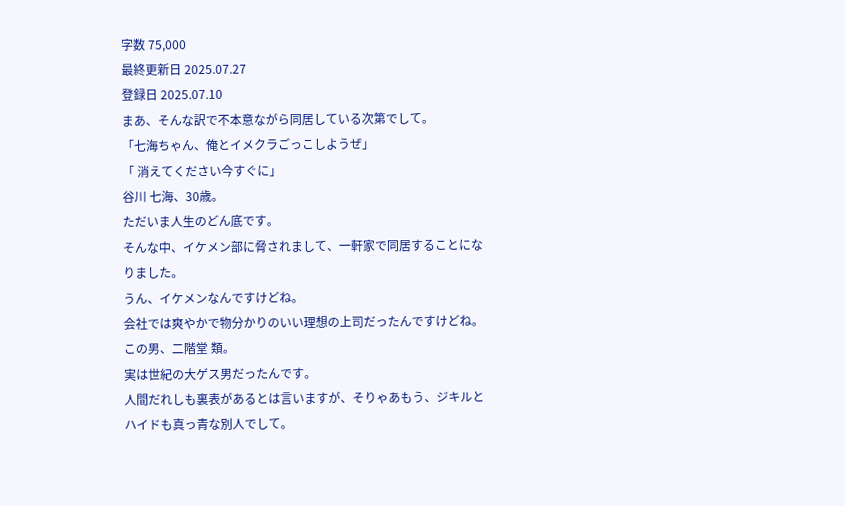字数 75,000
最終更新日 2025.07.27
登録日 2025.07.10
まあ、そんな訳で不本意ながら同居している次第でして。
「七海ちゃん、俺とイメクラごっこしようぜ」
「 消えてください今すぐに」
谷川 七海、30歳。
ただいま人生のどん底です。
そんな中、イケメン部に脅されまして、一軒家で同居することになりました。
うん、イケメンなんですけどね。
会社では爽やかで物分かりのいい理想の上司だったんですけどね。
この男、二階堂 類。
実は世紀の大ゲス男だったんです。
人間だれしも裏表があるとは言いますが、そりゃあもう、ジキルとハイドも真っ青な別人でして。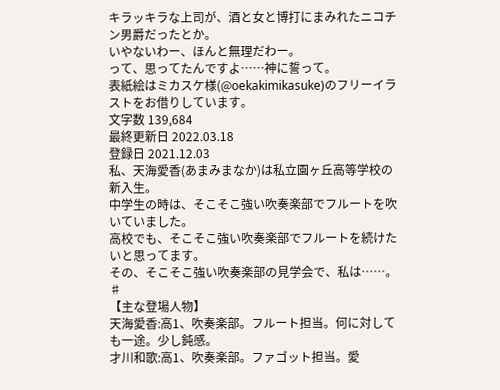キラッキラな上司が、酒と女と博打にまみれたニコチン男爵だったとか。
いやないわー、ほんと無理だわー。
って、思ってたんですよ……神に誓って。
表紙絵はミカスケ様(@oekakimikasuke)のフリーイラストをお借りしています。
文字数 139,684
最終更新日 2022.03.18
登録日 2021.12.03
私、天海愛香(あまみまなか)は私立園ヶ丘高等学校の新入生。
中学生の時は、そこそこ強い吹奏楽部でフルートを吹いていました。
高校でも、そこそこ強い吹奏楽部でフルートを続けたいと思ってます。
その、そこそこ強い吹奏楽部の見学会で、私は……。
♯
【主な登場人物】
天海愛香:高1、吹奏楽部。フルート担当。何に対しても一途。少し鈍感。
才川和歌:高1、吹奏楽部。ファゴット担当。愛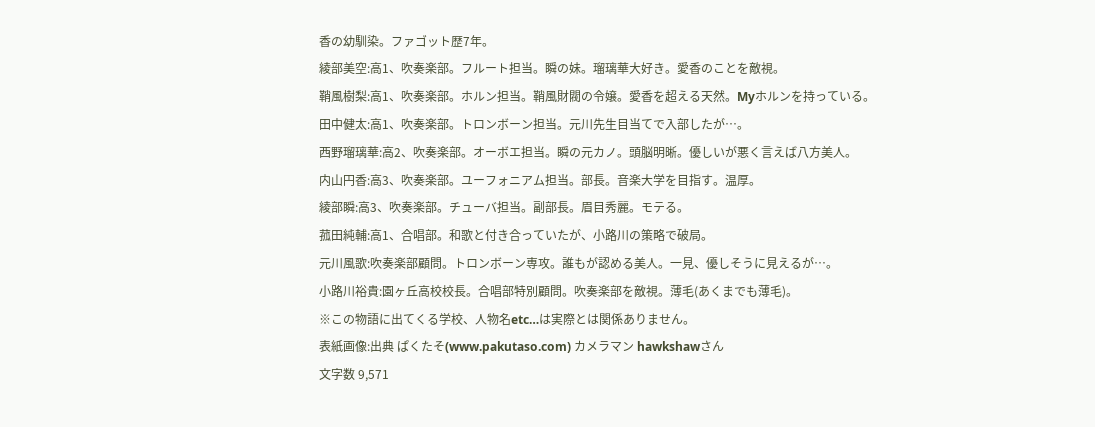香の幼馴染。ファゴット歴7年。
綾部美空:高1、吹奏楽部。フルート担当。瞬の妹。瑠璃華大好き。愛香のことを敵視。
鞘風樹梨:高1、吹奏楽部。ホルン担当。鞘風財閥の令嬢。愛香を超える天然。Myホルンを持っている。
田中健太:高1、吹奏楽部。トロンボーン担当。元川先生目当てで入部したが…。
西野瑠璃華:高2、吹奏楽部。オーボエ担当。瞬の元カノ。頭脳明晰。優しいが悪く言えば八方美人。
内山円香:高3、吹奏楽部。ユーフォニアム担当。部長。音楽大学を目指す。温厚。
綾部瞬:高3、吹奏楽部。チューバ担当。副部長。眉目秀麗。モテる。
菰田純輔:高1、合唱部。和歌と付き合っていたが、小路川の策略で破局。
元川風歌:吹奏楽部顧問。トロンボーン専攻。誰もが認める美人。一見、優しそうに見えるが…。
小路川裕貴:園ヶ丘高校校長。合唱部特別顧問。吹奏楽部を敵視。薄毛(あくまでも薄毛)。
※この物語に出てくる学校、人物名etc…は実際とは関係ありません。
表紙画像:出典 ぱくたそ(www.pakutaso.com) カメラマン hawkshawさん
文字数 9,571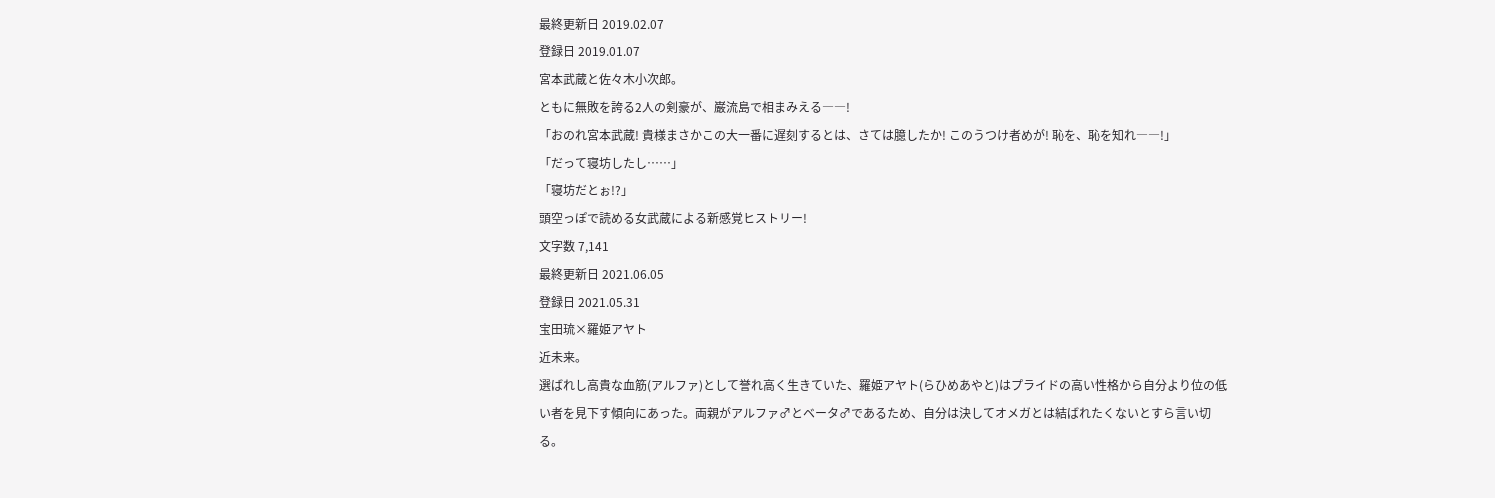最終更新日 2019.02.07
登録日 2019.01.07
宮本武蔵と佐々木小次郎。
ともに無敗を誇る2人の剣豪が、巌流島で相まみえる――!
「おのれ宮本武蔵! 貴様まさかこの大一番に遅刻するとは、さては臆したか! このうつけ者めが! 恥を、恥を知れ――!」
「だって寝坊したし……」
「寝坊だとぉ!?」
頭空っぽで読める女武蔵による新感覚ヒストリー!
文字数 7,141
最終更新日 2021.06.05
登録日 2021.05.31
宝田琉×羅姫アヤト
近未来。
選ばれし高貴な血筋(アルファ)として誉れ高く生きていた、羅姫アヤト(らひめあやと)はプライドの高い性格から自分より位の低い者を見下す傾向にあった。両親がアルファ♂とベータ♂であるため、自分は決してオメガとは結ばれたくないとすら言い切る。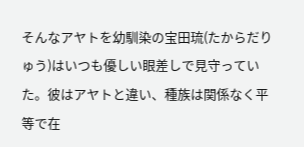そんなアヤトを幼馴染の宝田琉(たからだりゅう)はいつも優しい眼差しで見守っていた。彼はアヤトと違い、種族は関係なく平等で在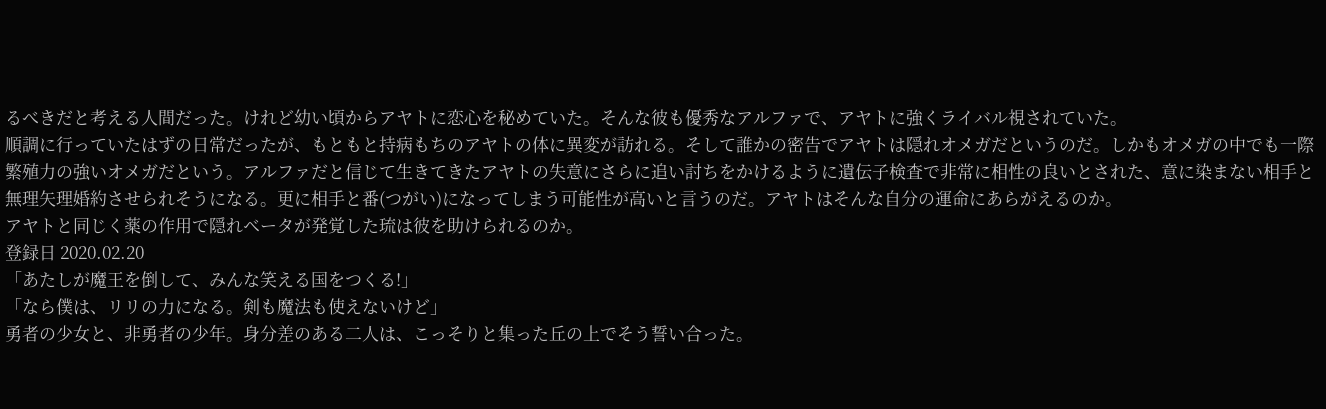るべきだと考える人間だった。けれど幼い頃からアヤトに恋心を秘めていた。そんな彼も優秀なアルファで、アヤトに強くライバル視されていた。
順調に行っていたはずの日常だったが、もともと持病もちのアヤトの体に異変が訪れる。そして誰かの密告でアヤトは隠れオメガだというのだ。しかもオメガの中でも一際繁殖力の強いオメガだという。アルファだと信じて生きてきたアヤトの失意にさらに追い討ちをかけるように遺伝子検査で非常に相性の良いとされた、意に染まない相手と無理矢理婚約させられそうになる。更に相手と番(つがい)になってしまう可能性が高いと言うのだ。アヤトはそんな自分の運命にあらがえるのか。
アヤトと同じく薬の作用で隠れベータが発覚した琉は彼を助けられるのか。
登録日 2020.02.20
「あたしが魔王を倒して、みんな笑える国をつくる!」
「なら僕は、リリの力になる。剣も魔法も使えないけど」
勇者の少女と、非勇者の少年。身分差のある二人は、こっそりと集った丘の上でそう誓い合った。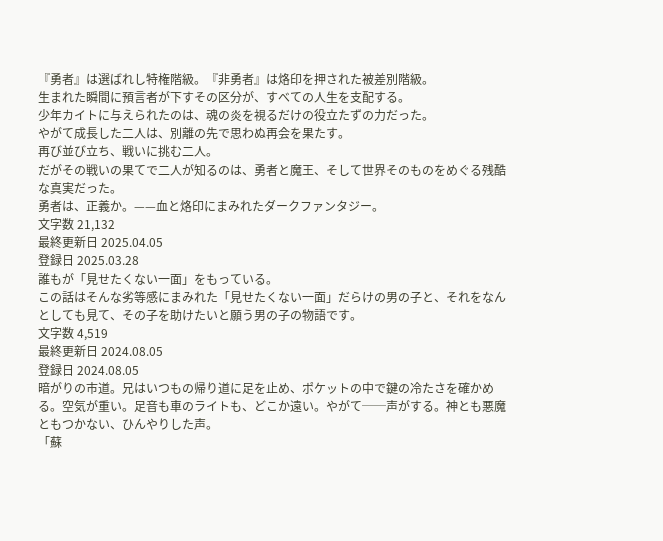『勇者』は選ばれし特権階級。『非勇者』は烙印を押された被差別階級。
生まれた瞬間に預言者が下すその区分が、すべての人生を支配する。
少年カイトに与えられたのは、魂の炎を視るだけの役立たずの力だった。
やがて成長した二人は、別離の先で思わぬ再会を果たす。
再び並び立ち、戦いに挑む二人。
だがその戦いの果てで二人が知るのは、勇者と魔王、そして世界そのものをめぐる残酷な真実だった。
勇者は、正義か。——血と烙印にまみれたダークファンタジー。
文字数 21,132
最終更新日 2025.04.05
登録日 2025.03.28
誰もが「見せたくない一面」をもっている。
この話はそんな劣等感にまみれた「見せたくない一面」だらけの男の子と、それをなんとしても見て、その子を助けたいと願う男の子の物語です。
文字数 4,519
最終更新日 2024.08.05
登録日 2024.08.05
暗がりの市道。兄はいつもの帰り道に足を止め、ポケットの中で鍵の冷たさを確かめる。空気が重い。足音も車のライトも、どこか遠い。やがて──声がする。神とも悪魔ともつかない、ひんやりした声。
「蘇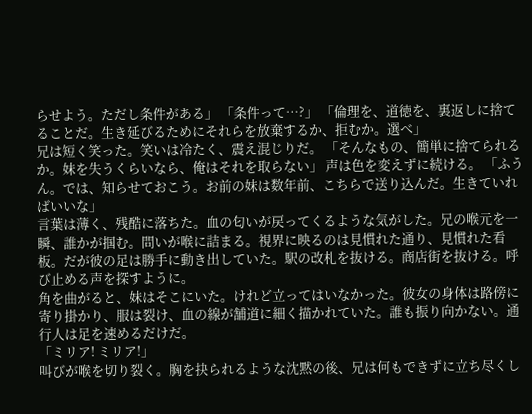らせよう。ただし条件がある」 「条件って…?」 「倫理を、道徳を、裏返しに捨てることだ。生き延びるためにそれらを放棄するか、拒むか。選べ」
兄は短く笑った。笑いは冷たく、震え混じりだ。 「そんなもの、簡単に捨てられるか。妹を失うくらいなら、俺はそれを取らない」 声は色を変えずに続ける。 「ふうん。では、知らせておこう。お前の妹は数年前、こちらで送り込んだ。生きていればいいな」
言葉は薄く、残酷に落ちた。血の匂いが戻ってくるような気がした。兄の喉元を一瞬、誰かが掴む。問いが喉に詰まる。視界に映るのは見慣れた通り、見慣れた看板。だが彼の足は勝手に動き出していた。駅の改札を抜ける。商店街を抜ける。呼び止める声を探すように。
角を曲がると、妹はそこにいた。けれど立ってはいなかった。彼女の身体は路傍に寄り掛かり、服は裂け、血の線が舗道に細く描かれていた。誰も振り向かない。通行人は足を速めるだけだ。
「ミリア! ミリア!」
叫びが喉を切り裂く。胸を抉られるような沈黙の後、兄は何もできずに立ち尽くし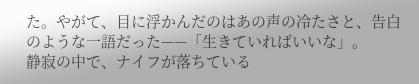た。やがて、目に浮かんだのはあの声の冷たさと、告白のような一語だった——「生きていればいいな」。
静寂の中で、ナイフが落ちている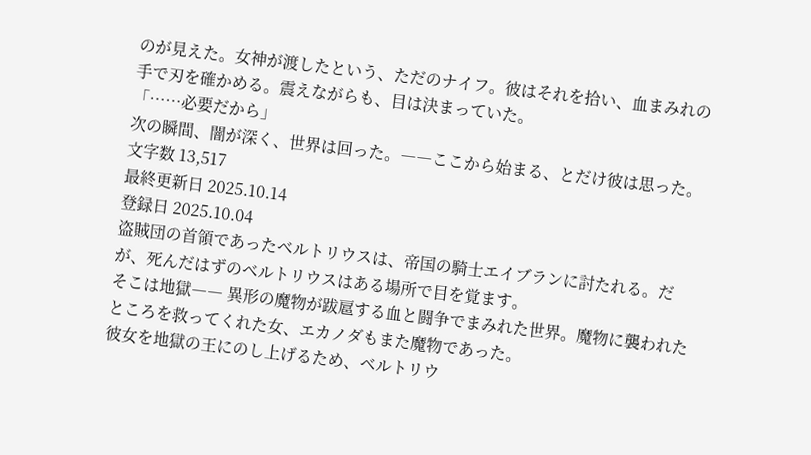のが見えた。女神が渡したという、ただのナイフ。彼はそれを拾い、血まみれの手で刃を確かめる。震えながらも、目は決まっていた。
「……必要だから」
次の瞬間、闇が深く、世界は回った。――ここから始まる、とだけ彼は思った。
文字数 13,517
最終更新日 2025.10.14
登録日 2025.10.04
盗賊団の首領であったベルトリウスは、帝国の騎士エイブランに討たれる。だが、死んだはずのベルトリウスはある場所で目を覚ます。
そこは地獄―― 異形の魔物が跋扈する血と闘争でまみれた世界。魔物に襲われたところを救ってくれた女、エカノダもまた魔物であった。
彼女を地獄の王にのし上げるため、ベルトリウ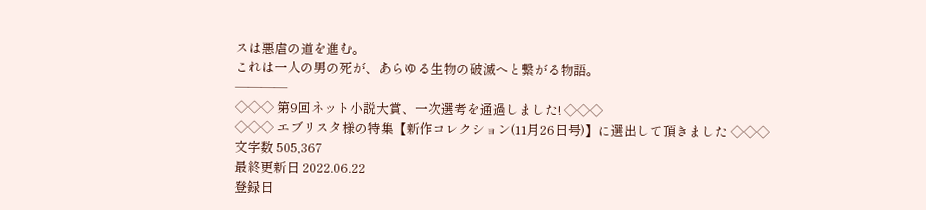スは悪虐の道を進む。
これは一人の男の死が、あらゆる生物の破滅へと繋がる物語。
――――
◇◇◇ 第9回ネット小説大賞、一次選考を通過しました! ◇◇◇
◇◇◇ エブリスタ様の特集【新作コレクション(11月26日号)】に選出して頂きました ◇◇◇
文字数 505,367
最終更新日 2022.06.22
登録日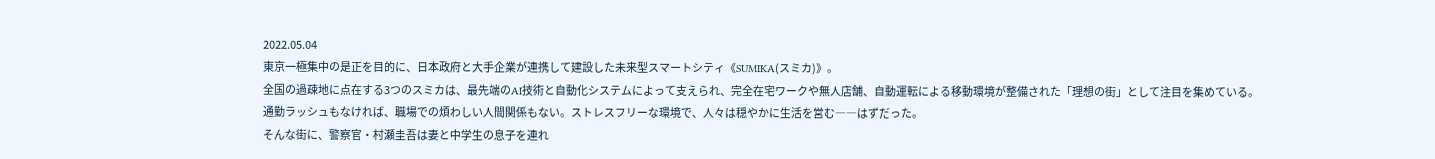2022.05.04
東京一極集中の是正を目的に、日本政府と大手企業が連携して建設した未来型スマートシティ《SUMIKA(スミカ)》。
全国の過疎地に点在する3つのスミカは、最先端のAI技術と自動化システムによって支えられ、完全在宅ワークや無人店舗、自動運転による移動環境が整備された「理想の街」として注目を集めている。
通勤ラッシュもなければ、職場での煩わしい人間関係もない。ストレスフリーな環境で、人々は穏やかに生活を営む――はずだった。
そんな街に、警察官・村瀬圭吾は妻と中学生の息子を連れ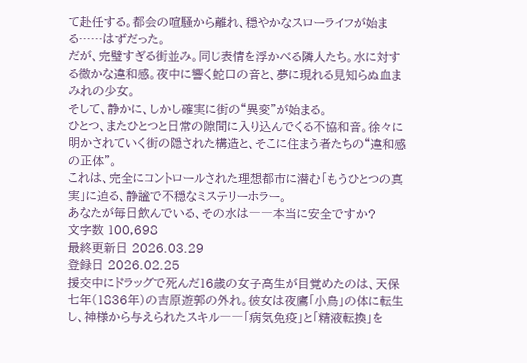て赴任する。都会の喧騒から離れ、穏やかなスローライフが始まる……はずだった。
だが、完璧すぎる街並み。同じ表情を浮かべる隣人たち。水に対する微かな違和感。夜中に響く蛇口の音と、夢に現れる見知らぬ血まみれの少女。
そして、静かに、しかし確実に街の“異変”が始まる。
ひとつ、またひとつと日常の隙間に入り込んでくる不協和音。徐々に明かされていく街の隠された構造と、そこに住まう者たちの“違和感の正体”。
これは、完全にコントロールされた理想都市に潜む「もうひとつの真実」に迫る、静謐で不穏なミステリーホラー。
あなたが毎日飲んでいる、その水は――本当に安全ですか?
文字数 100,698
最終更新日 2026.03.29
登録日 2026.02.25
援交中にドラッグで死んだ16歳の女子高生が目覚めたのは、天保七年(1836年)の吉原遊郭の外れ。彼女は夜鷹「小鳥」の体に転生し、神様から与えられたスキル――「病気免疫」と「精液転換」を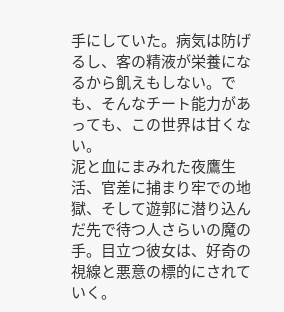手にしていた。病気は防げるし、客の精液が栄養になるから飢えもしない。でも、そんなチート能力があっても、この世界は甘くない。
泥と血にまみれた夜鷹生活、官差に捕まり牢での地獄、そして遊郭に潜り込んだ先で待つ人さらいの魔の手。目立つ彼女は、好奇の視線と悪意の標的にされていく。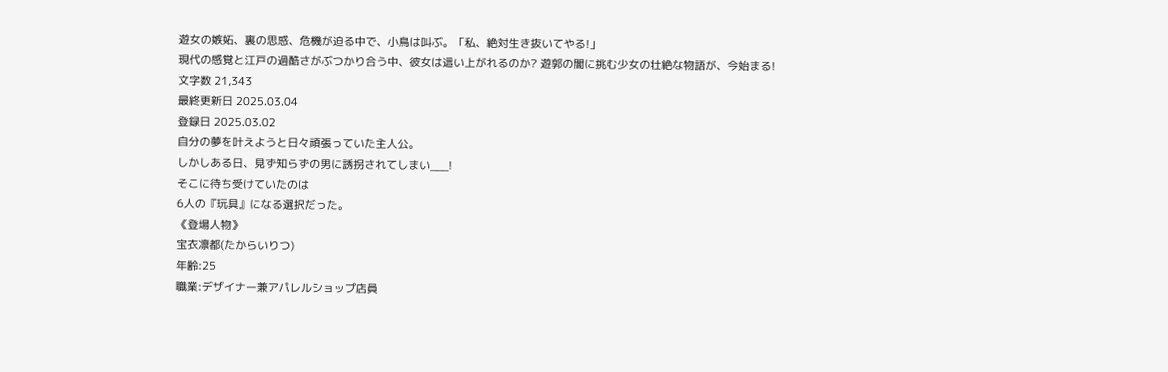遊女の嫉妬、裏の思惑、危機が迫る中で、小鳥は叫ぶ。「私、絶対生き抜いてやる!」
現代の感覚と江戸の過酷さがぶつかり合う中、彼女は這い上がれるのか? 遊郭の闇に挑む少女の壮絶な物語が、今始まる!
文字数 21,343
最終更新日 2025.03.04
登録日 2025.03.02
自分の夢を叶えようと日々頑張っていた主人公。
しかしある日、見ず知らずの男に誘拐されてしまい___!
そこに待ち受けていたのは
6人の『玩具』になる選択だった。
《登場人物》
宝衣凛都(たからいりつ)
年齢:25
職業:デザイナー兼アパレルショップ店員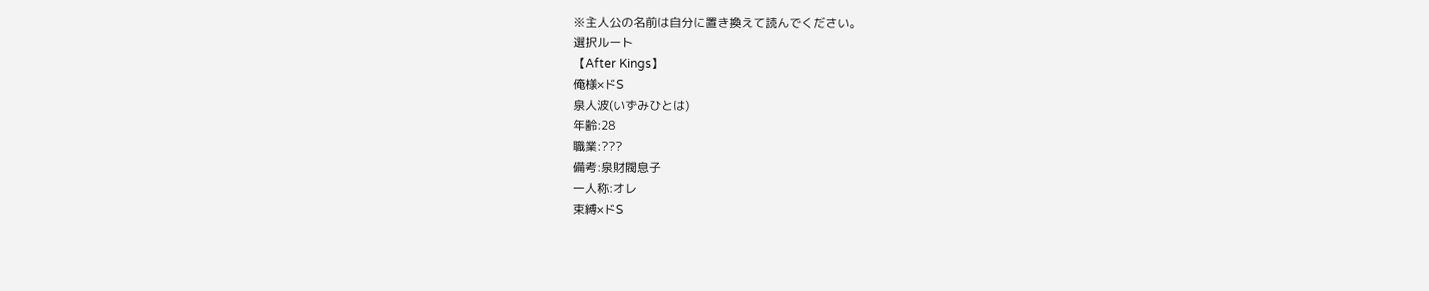※主人公の名前は自分に置き換えて読んでください。
選択ルート
【After Kings】
俺様×ドS
泉人波(いずみひとは)
年齢:28
職業:???
備考:泉財閥息子
一人称:オレ
束縛×ドS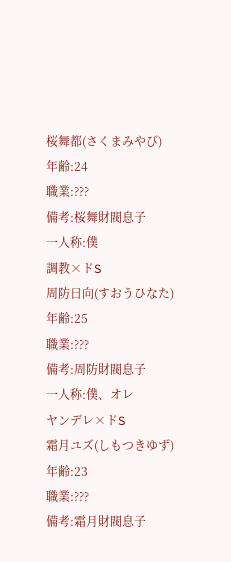桜舞都(さくまみやび)
年齢:24
職業:???
備考:桜舞財閥息子
一人称:僕
調教×ドS
周防日向(すおうひなた)
年齢:25
職業:???
備考:周防財閥息子
一人称:僕、オレ
ヤンデレ×ドS
霜月ユズ(しもつきゆず)
年齢:23
職業:???
備考:霜月財閥息子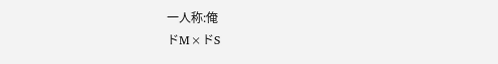一人称:俺
ドM×ドS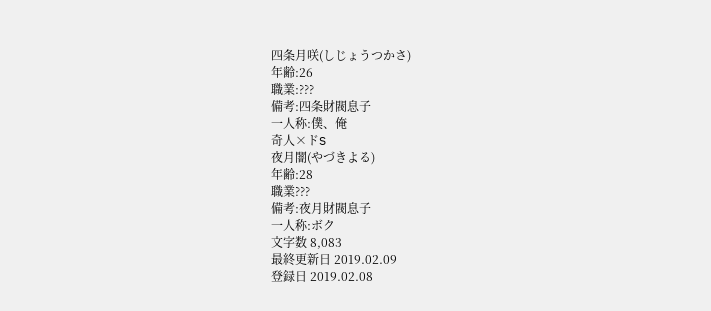四条月咲(しじょうつかさ)
年齢:26
職業:???
備考:四条財閥息子
一人称:僕、俺
奇人×ドS
夜月闇(やづきよる)
年齢:28
職業???
備考:夜月財閥息子
一人称:ボク
文字数 8,083
最終更新日 2019.02.09
登録日 2019.02.08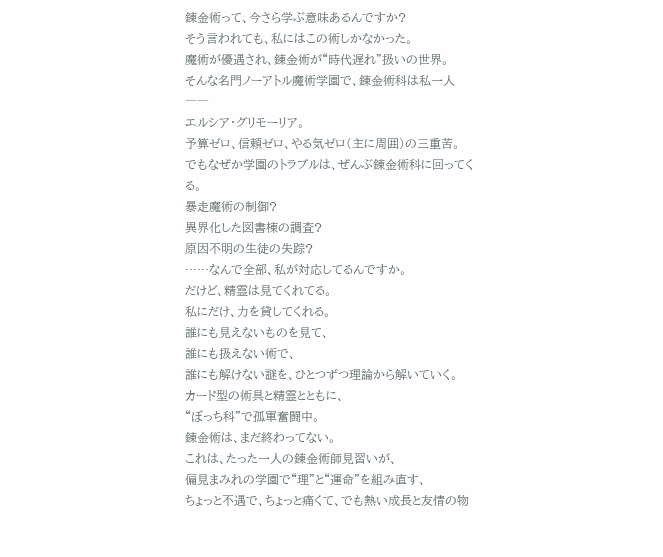錬金術って、今さら学ぶ意味あるんですか?
そう言われても、私にはこの術しかなかった。
魔術が優遇され、錬金術が“時代遅れ”扱いの世界。
そんな名門ノーアトル魔術学園で、錬金術科は私一人――
エルシア・グリモーリア。
予算ゼロ、信頼ゼロ、やる気ゼロ(主に周囲)の三重苦。
でもなぜか学園のトラブルは、ぜんぶ錬金術科に回ってくる。
暴走魔術の制御?
異界化した図書棟の調査?
原因不明の生徒の失踪?
……なんで全部、私が対応してるんですか。
だけど、精霊は見てくれてる。
私にだけ、力を貸してくれる。
誰にも見えないものを見て、
誰にも扱えない術で、
誰にも解けない謎を、ひとつずつ理論から解いていく。
カード型の術具と精霊とともに、
“ぼっち科”で孤軍奮闘中。
錬金術は、まだ終わってない。
これは、たった一人の錬金術師見習いが、
偏見まみれの学園で“理”と“運命”を組み直す、
ちょっと不遇で、ちょっと痛くて、でも熱い成長と友情の物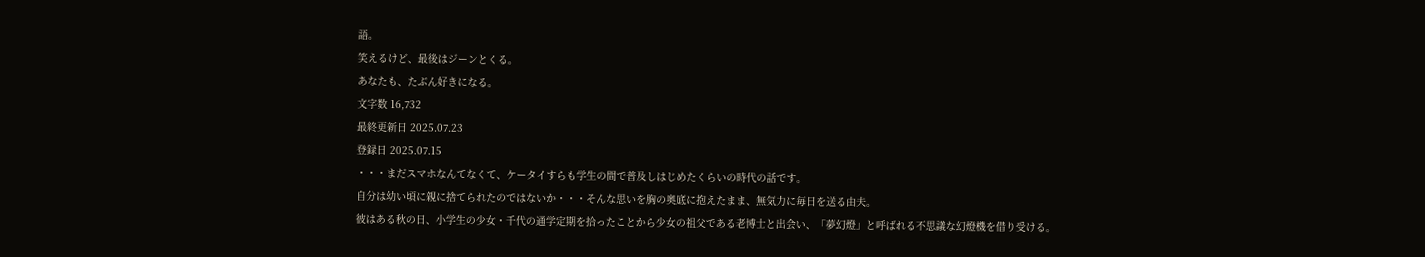語。
笑えるけど、最後はジーンとくる。
あなたも、たぶん好きになる。
文字数 16,732
最終更新日 2025.07.23
登録日 2025.07.15
・・・まだスマホなんてなくて、ケータイすらも学生の間で普及しはじめたくらいの時代の話です。
自分は幼い頃に親に捨てられたのではないか・・・そんな思いを胸の奥底に抱えたまま、無気力に毎日を送る由夫。
彼はある秋の日、小学生の少女・千代の通学定期を拾ったことから少女の祖父である老博士と出会い、「夢幻燈」と呼ばれる不思議な幻燈機を借り受ける。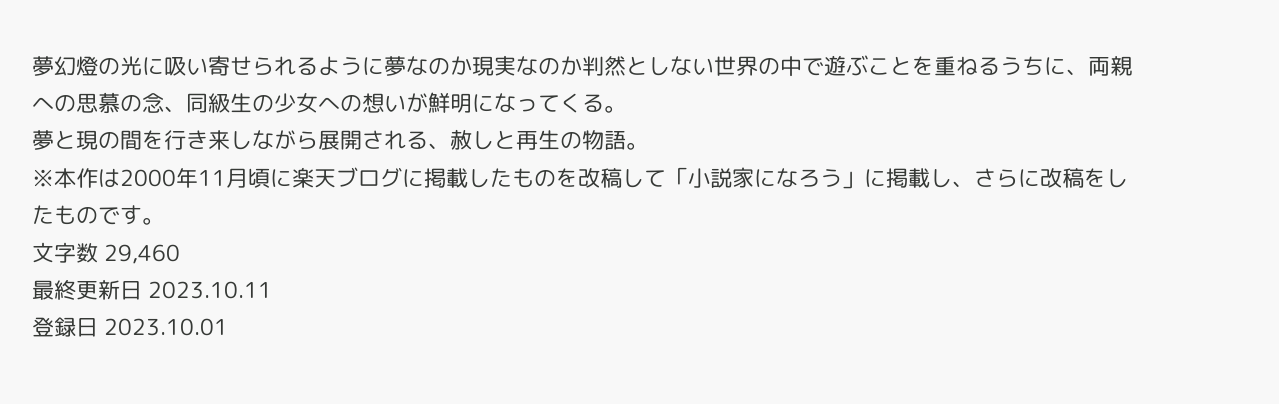夢幻燈の光に吸い寄せられるように夢なのか現実なのか判然としない世界の中で遊ぶことを重ねるうちに、両親への思慕の念、同級生の少女への想いが鮮明になってくる。
夢と現の間を行き来しながら展開される、赦しと再生の物語。
※本作は2000年11月頃に楽天ブログに掲載したものを改稿して「小説家になろう」に掲載し、さらに改稿をしたものです。
文字数 29,460
最終更新日 2023.10.11
登録日 2023.10.01